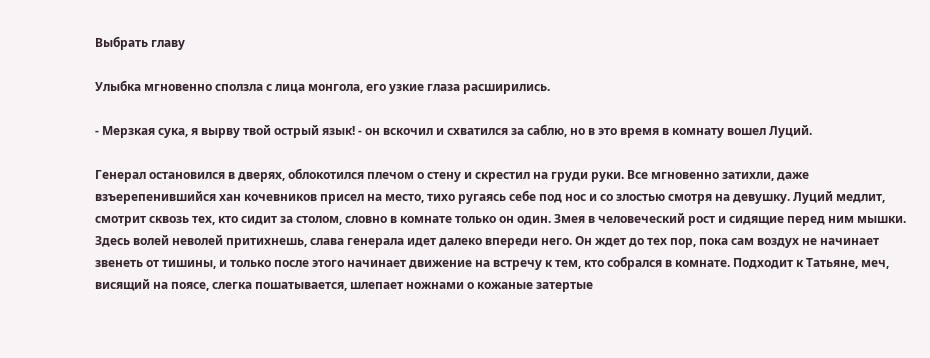Выбрать главу

Улыбка мгновенно сползла с лица монгола, его узкие глаза расширились.

- Мерзкая сука, я вырву твой острый язык! - он вскочил и схватился за саблю, но в это время в комнату вошел Луций.

Генерал остановился в дверях, облокотился плечом о стену и скрестил на груди руки. Все мгновенно затихли, даже взъерепенившийся хан кочевников присел на место, тихо ругаясь себе под нос и со злостью смотря на девушку. Луций медлит, смотрит сквозь тех, кто сидит за столом, словно в комнате только он один. Змея в человеческий рост и сидящие перед ним мышки. Здесь волей неволей притихнешь, слава генерала идет далеко впереди него. Он ждет до тех пор, пока сам воздух не начинает звенеть от тишины, и только после этого начинает движение на встречу к тем, кто собрался в комнате. Подходит к Татьяне, меч, висящий на поясе, слегка пошатывается, шлепает ножнами о кожаные затертые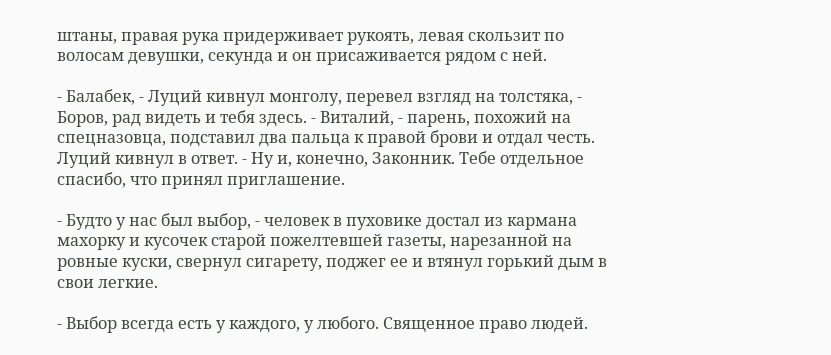штаны, правая рука придерживает рукоять, левая скользит по волосам девушки, секунда и он присаживается рядом с ней.

- Балабек, - Луций кивнул монголу, перевел взгляд на толстяка, - Боров, рад видеть и тебя здесь. - Виталий, - парень, похожий на спецназовца, подставил два пальца к правой брови и отдал честь. Луций кивнул в ответ. - Ну и, конечно, Законник. Тебе отдельное спасибо, что принял приглашение.

- Будто у нас был выбор, - человек в пуховике достал из кармана махорку и кусочек старой пожелтевшей газеты, нарезанной на ровные куски, свернул сигарету, поджег ее и втянул горький дым в свои легкие.

- Выбор всегда есть у каждого, у любого. Священное право людей.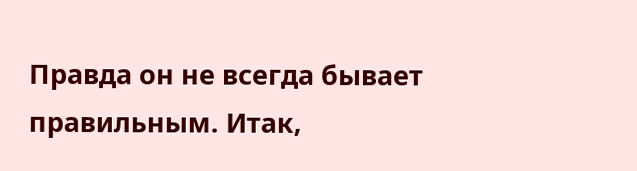Правда он не всегда бывает правильным. Итак,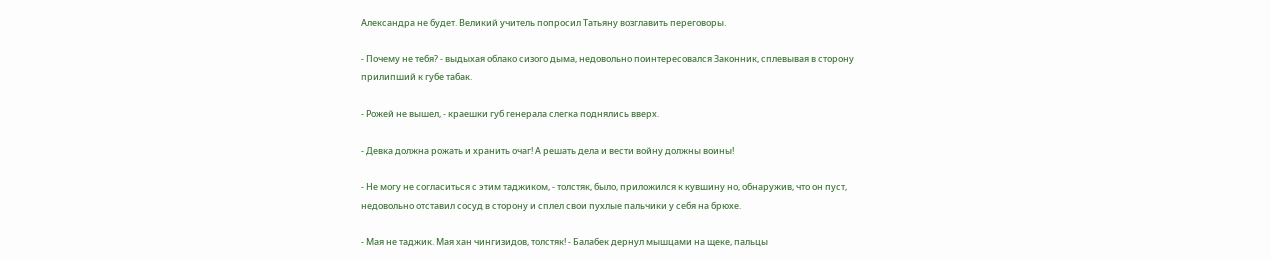Александра не будет. Великий учитель попросил Татьяну возглавить переговоры.

- Почему не тебя? - выдыхая облако сизого дыма, недовольно поинтересовался Законник, сплевывая в сторону прилипший к губе табак.

- Рожей не вышел, - краешки губ генерала слегка поднялись вверх.

- Девка должна рожать и хранить очаг! А решать дела и вести войну должны воины!

- Не могу не согласиться с этим таджиком, - толстяк, было, приложился к кувшину но, обнаружив, что он пуст, недовольно отставил сосуд в сторону и сплел свои пухлые пальчики у себя на брюхе.

- Мая не таджик. Мая хан чингизидов, толстяк! - Балабек дернул мышцами на щеке, пальцы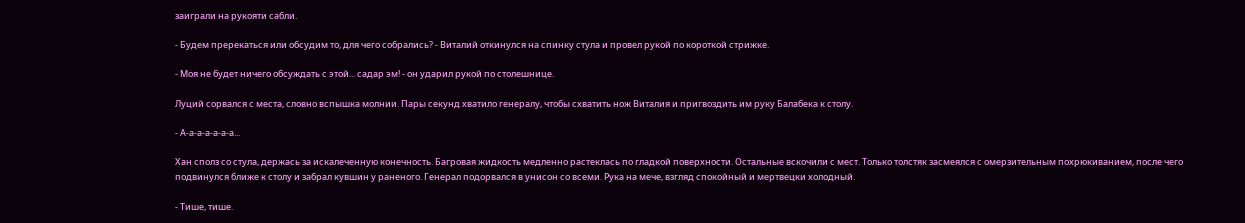заиграли на рукояти сабли.

- Будем пререкаться или обсудим то, для чего собрались? - Виталий откинулся на спинку стула и провел рукой по короткой стрижке.

- Моя не будет ничего обсуждать с этой... садар эм! - он ударил рукой по столешнице.

Луций сорвался с места, словно вспышка молнии. Пары секунд хватило генералу, чтобы схватить нож Виталия и пригвоздить им руку Балабека к столу.

- А-а-а-а-а-а-а...

Хан сполз со стула, держась за искалеченную конечность. Багровая жидкость медленно растеклась по гладкой поверхности. Остальные вскочили с мест. Только толстяк засмеялся с омерзительным похрюкиванием, после чего подвинулся ближе к столу и забрал кувшин у раненого. Генерал подорвался в унисон со всеми. Рука на мече, взгляд спокойный и мертвецки холодный.

- Тише, тише.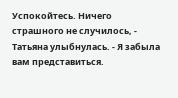Успокойтесь. Ничего страшного не случилось, - Татьяна улыбнулась. - Я забыла вам представиться.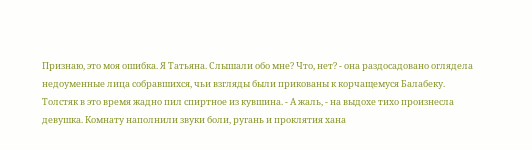Признаю, это моя ошибка. Я Татьяна. Слышали обо мне? Что, нет? - она раздосадовано оглядела недоуменные лица собравшихся, чьи взгляды были прикованы к корчащемуся Балабеку. Толстяк в это время жадно пил спиртное из кувшина. - А жаль, - на выдохе тихо произнесла девушка. Комнату наполнили звуки боли, ругань и проклятия хана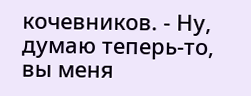кочевников. - Ну, думаю теперь-то, вы меня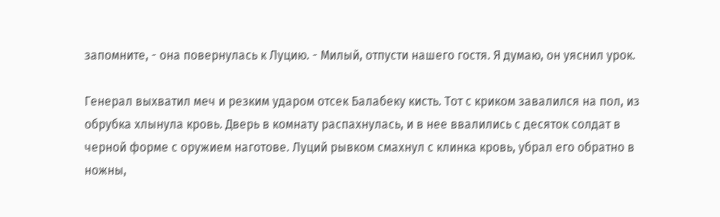запомните, - она повернулась к Луцию. - Милый, отпусти нашего гостя. Я думаю, он уяснил урок.

Генерал выхватил меч и резким ударом отсек Балабеку кисть. Тот с криком завалился на пол, из обрубка хлынула кровь. Дверь в комнату распахнулась, и в нее ввалились с десяток солдат в черной форме с оружием наготове. Луций рывком смахнул с клинка кровь, убрал его обратно в ножны,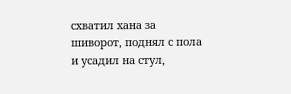схватил хана за шиворот, поднял с пола и усадил на стул,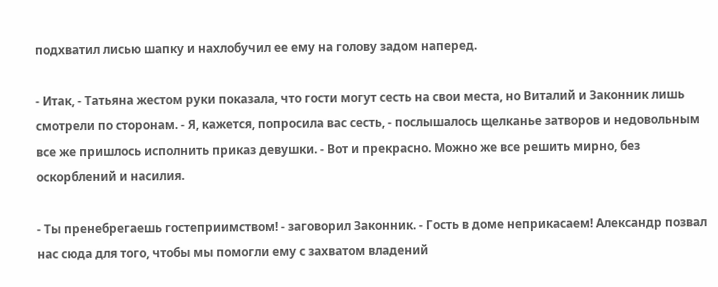подхватил лисью шапку и нахлобучил ее ему на голову задом наперед.

- Итак, - Татьяна жестом руки показала, что гости могут сесть на свои места, но Виталий и Законник лишь смотрели по сторонам. - Я, кажется, попросила вас сесть, - послышалось щелканье затворов и недовольным все же пришлось исполнить приказ девушки. - Вот и прекрасно. Можно же все решить мирно, без оскорблений и насилия.

- Ты пренебрегаешь гостеприимством! - заговорил Законник. - Гость в доме неприкасаем! Александр позвал нас сюда для того, чтобы мы помогли ему с захватом владений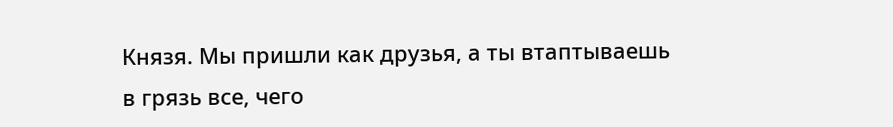Князя. Мы пришли как друзья, а ты втаптываешь в грязь все, чего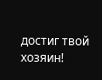достиг твой хозяин!